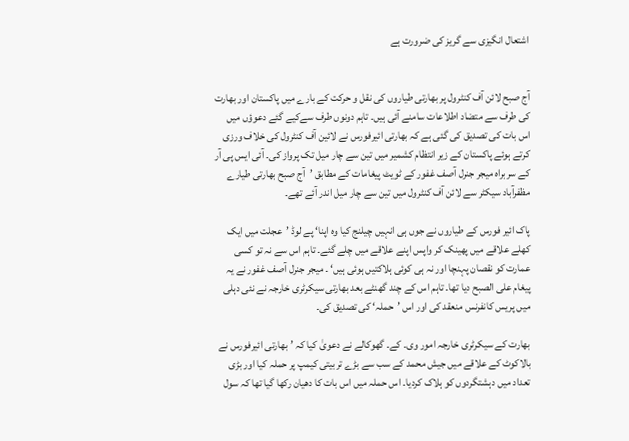اشتعال انگیزی سے گریز کی ضرورت ہے


آج صبح لائن آف کنٹرول پر بھارتی طیاروں کی نقل و حرکت کے بارے میں پاکستان اور بھارت کی طرف سے متضاد اطلاعات سامنے آئی ہیں۔ تاہم دونوں طرف سےکیے گئے دعوؤں میں اس بات کی تصدیق کی گئی ہے کہ بھارتی ائیرفورس نے لائین آف کنٹرول کی خلاف ورزی کرتے ہوئے پاکستان کے زیر انتظام کشمیر میں تین سے چار میل تک پرواز کی۔ آئی ایس پی آر کے سربراہ میجر جنرل آصف غفور کے ٹویٹ پیغامات کے مطابق ’آج صبح بھارتی طیارے مظفرآباد سیکٹر سے لائن آف کنٹرول میں تین سے چار میل اندر آئے تھے۔

پاک ائیر فورس کے طیاروں نے جوں ہی انہیں چیلنج کیا وہ اپنا‘ پے لوڈ ’عجلت میں ایک کھلے علاقے میں پھینک کر واپس اپنے علاقے میں چلے گئے۔ تاہم اس سے نہ تو کسی عمارت کو نقصان پہنچا اور نہ ہی کوئی ہلاکتیں ہوئی ہیں‘ ۔ میجر جنرل آصف غفور نے یہ پیغام علی الصبح دیا تھا۔ تاہم اس کے چند گھنٹے بعد بھارتی سیکرٹری خارجہ نے نئی دہلی میں پریس کانفرنس منعقد کی اور اس ’حملہ‘ کی تصدیق کی۔

بھارت کے سیکرٹری خارجہ امور وی۔ کے۔ گھوکالے نے دعویٰ کیا کہ ’بھارتی ائیرفورس نے بالاکوٹ کے علاقے میں جیش محمد کے سب سے بڑے تربیتی کیمپ پر حملہ کیا اور بڑی تعداد میں دہشتگردوں کو ہلاک کردیا۔ اس حملہ میں اس بات کا دھیان رکھا گیا تھا کہ سول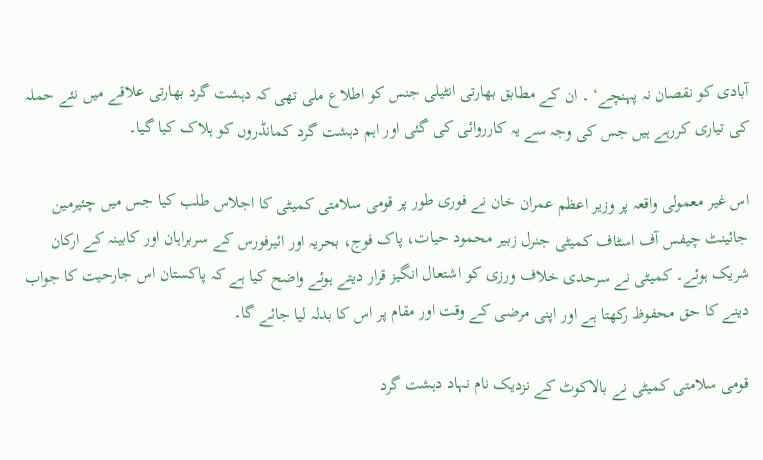آبادی کو نقصان نہ پہنچے‘ ۔ ان کے مطابق بھارتی انٹیلی جنس کو اطلاع ملی تھی کہ دہشت گرد بھارتی علاقے میں نئے حملہ کی تیاری کررہے ہیں جس کی وجہ سے یہ کارروائی کی گئی اور اہم دہشت گرد کمانڈروں کو ہلاک کیا گیا۔

اس غیر معمولی واقعہ پر وزیر اعظم عمران خان نے فوری طور پر قومی سلامتی کمیٹی کا اجلاس طلب کیا جس میں چئیرمین جائینٹ چیفس آف اسٹاف کمیٹی جنرل زبیر محمود حیات، پاک فوج، بحریہ اور ائیرفورس کے سربراہان اور کابینہ کے ارکان شریک ہوئے۔ کمیٹی نے سرحدی خلاف ورزی کو اشتعال انگیز قرار دیتے ہوئے واضح کیا ہے کہ پاکستان اس جارحیت کا جواب دینے کا حق محفوظ رکھتا ہے اور اپنی مرضی کے وقت اور مقام پر اس کا بدلہ لیا جائے گا۔

قومی سلامتی کمیٹی نے بالاکوٹ کے نزدیک نام نہاد دہشت گرد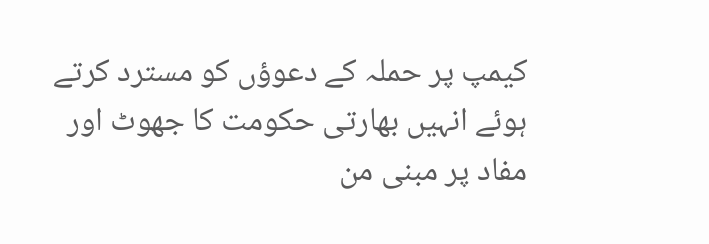کیمپ پر حملہ کے دعوؤں کو مسترد کرتے ہوئے انہیں بھارتی حکومت کا جھوٹ اور مفاد پر مبنی من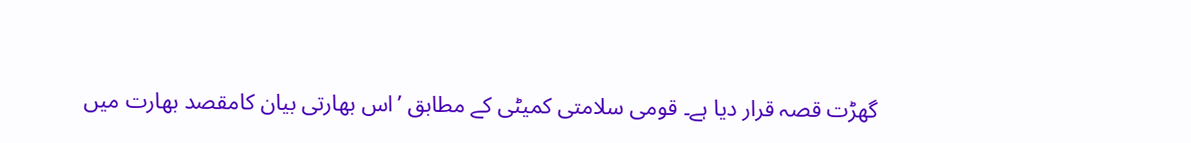گھڑت قصہ قرار دیا ہے۔ قومی سلامتی کمیٹی کے مطابق ’اس بھارتی بیان کامقصد بھارت میں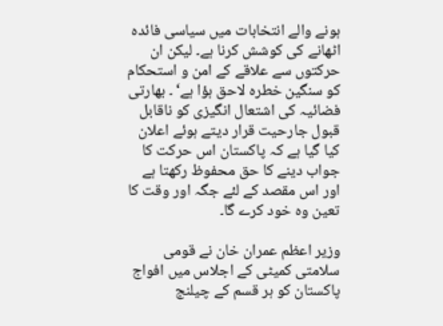ہونے والے انتخابات میں سیاسی فائدہ اٹھانے کی کوشش کرنا ہے۔ لیکن ان حرکتوں سے علاقے کے امن و استحکام کو سنگین خطرہ لاحق ہؤا ہے‘ ۔ بھارتی فضائیہ کی اشتعال انگیزی کو ناقابل قبول جارحیت قرار دیتے ہوئے اعلان کیا گیا ہے کہ پاکستان اس حرکت کا جواب دینے کا حق محفوظ رکھتا ہے اور اس مقصد کے لئے جگہ اور وقت کا تعین وہ خود کرے گا۔

وزیر اعظم عمران خان نے قومی سلامتی کمیٹی کے اجلاس میں افواج پاکستان کو ہر قسم کے چیلنج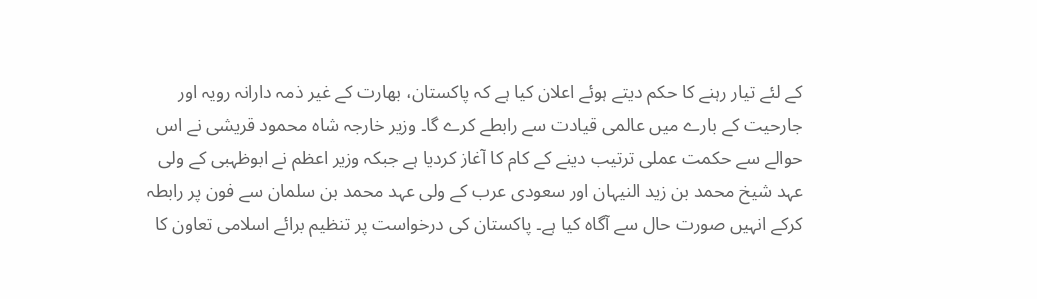کے لئے تیار رہنے کا حکم دیتے ہوئے اعلان کیا ہے کہ پاکستان، بھارت کے غیر ذمہ دارانہ رویہ اور جارحیت کے بارے میں عالمی قیادت سے رابطے کرے گا۔ وزیر خارجہ شاہ محمود قریشی نے اس حوالے سے حکمت عملی ترتیب دینے کے کام کا آغاز کردیا ہے جبکہ وزیر اعظم نے ابوظہبی کے ولی عہد شیخ محمد بن زید النیہان اور سعودی عرب کے ولی عہد محمد بن سلمان سے فون پر رابطہ کرکے انہیں صورت حال سے آگاہ کیا ہے۔ پاکستان کی درخواست پر تنظیم برائے اسلامی تعاون کا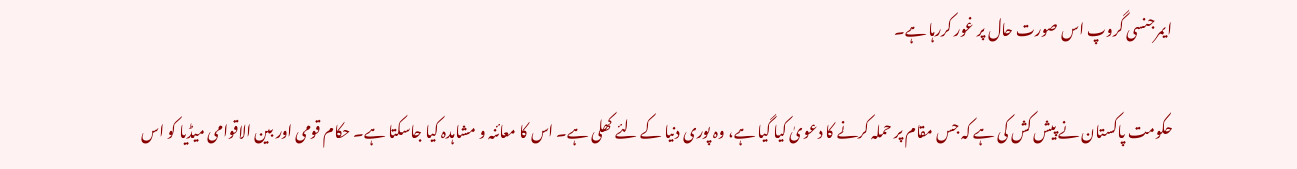ایمرجنسی گروپ اس صورت حال پر غور کررہا ہے۔

حکومت پاکستان نے پیش کش کی ہے کہ جس مقام پر حملہ کرنے کا دعویٰ کیا گیا ہے، وہ پوری دنیا کے لئے کھلی ہے۔ اس کا معائنہ و مشاہدہ کیا جاسکتا ہے۔ حکام قومی اور بین الاقوامی میڈیا کو اس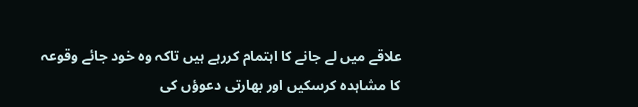علاقے میں لے جانے کا اہتمام کررہے ہیں تاکہ وہ خود جائے وقوعہ کا مشاہدہ کرسکیں اور بھارتی دعوؤں کی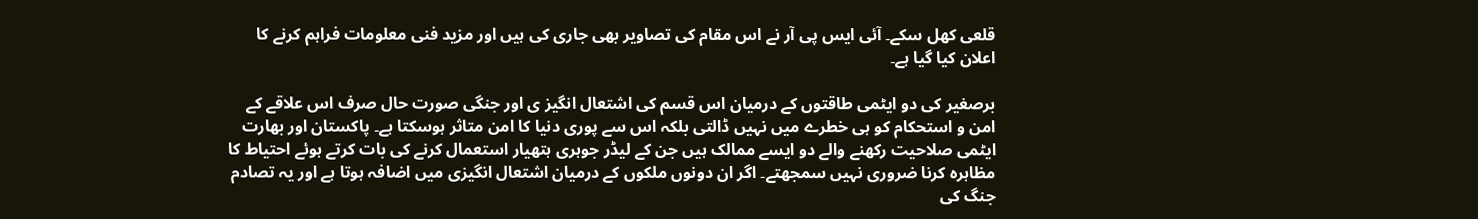قلعی کھل سکے۔ آئی ایس پی آر نے اس مقام کی تصاویر بھی جاری کی ہیں اور مزید فنی معلومات فراہم کرنے کا اعلان کیا گیا ہے۔

برصغیر کی دو ایٹمی طاقتوں کے درمیان اس قسم کی اشتعال انگیز ی اور جنگی صورت حال صرف اس علاقے کے امن و استحکام کو ہی خطرے میں نہیں ڈالتی بلکہ اس سے پوری دنیا کا امن متاثر ہوسکتا ہے۔ پاکستان اور بھارت ایٹمی صلاحیت رکھنے والے دو ایسے ممالک ہیں جن کے لیڈر جوہری ہتھیار استعمال کرنے کی بات کرتے ہوئے احتیاط کا مظاہرہ کرنا ضروری نہیں سمجھتے۔ اگر ان دونوں ملکوں کے درمیان اشتعال انگیزی میں اضافہ ہوتا ہے اور یہ تصادم جنگ کی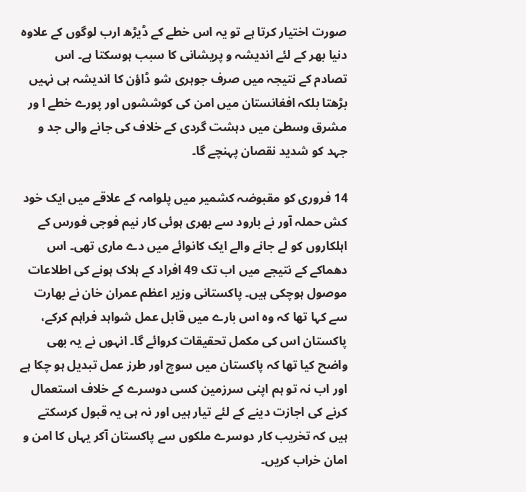صورت اختیار کرتا ہے تو یہ اس خطے کے ڈیڑھ ارب لوگوں کے علاوہ دنیا بھر کے لئے اندیشہ و پریشانی کا سبب ہوسکتا ہے۔ اس تصادم کے نتیجہ میں صرف جوہری شو ڈاؤن کا اندیشہ ہی نہیں بڑھتا بلکہ افغانستان میں امن کی کوششوں اور پورے خطے ا ور مشرق وسطیٰ میں دہشت گردی کے خلاف کی جانے والی جد و جہد کو شدید نقصان پہنچے گا۔

14 فروری کو مقبوضہ کشمیر میں پلوامہ کے علاقے میں ایک خود کش حملہ آور نے بارود سے بھری ہوئی کار نیم فوجی فورس کے اہلکاروں کو لے جانے والے ایک کانوائے میں دے ماری تھی۔ اس دھماکے کے نتیجے میں اب تک 49 افراد کے ہلاک ہونے کی اطلاعات موصول ہوچکی ہیں۔ پاکستانی وزیر اعظم عمران خان نے بھارت سے کہا تھا کہ وہ اس بارے میں قابل عمل شواہد فراہم کرکے، پاکستان اس کی مکمل تحقیقات کروائے گا۔ انہوں نے یہ بھی واضح کیا تھا کہ پاکستان میں سوچ اور طرز عمل تبدیل ہو چکا ہے اور اب نہ تو ہم اپنی سرزمین کسی دوسرے کے خلاف استعمال کرنے کی اجازت دینے کے لئے تیار ہیں اور نہ ہی یہ قبول کرسکتے ہیں کہ تخریب کار دوسرے ملکوں سے پاکستان آکر یہاں کا امن و امان خراب کریں۔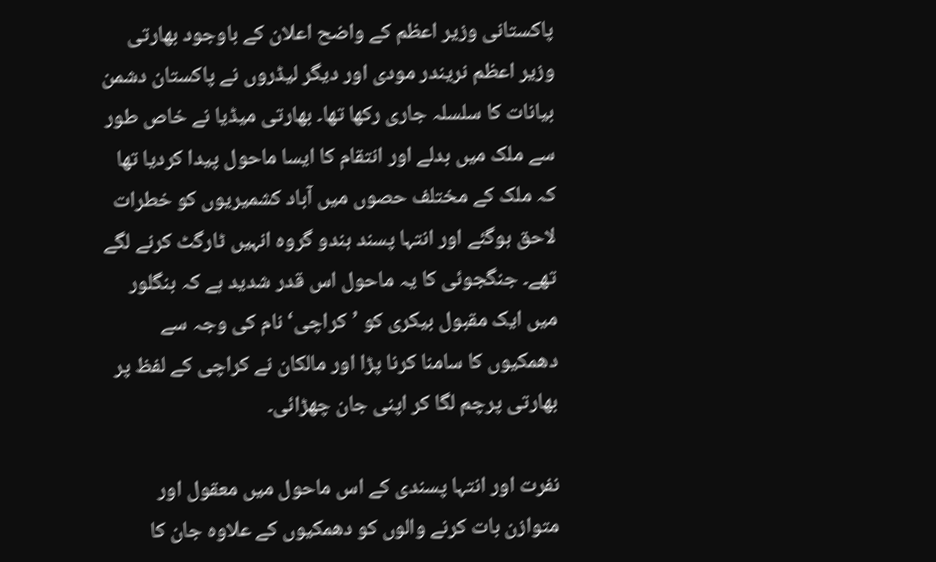پاکستانی وزیر اعظم کے واضح اعلان کے باوجود بھارتی وزیر اعظم نریندر مودی اور دیگر لیڈروں نے پاکستان دشمن بیانات کا سلسلہ جاری رکھا تھا۔ بھارتی میڈیا نے خاص طور سے ملک میں بدلے اور انتقام کا ایسا ماحول پیدا کردیا تھا کہ ملک کے مختلف حصوں میں آباد کشمیریوں کو خطرات لاحق ہوگئے اور انتہا پسند ہندو گروہ انہیں ٹارگٹ کرنے لگے تھے۔ جنگجوئی کا یہ ماحول اس قدر شدید ہے کہ بنگلور میں ایک مقبول بیکری کو ’کراچی‘ نام کی وجہ سے دھمکیوں کا سامنا کرنا پڑا اور مالکان نے کراچی کے لفظ پر بھارتی پرچم لگا کر اپنی جان چھڑائی۔

نفرت اور انتہا پسندی کے اس ماحول میں معقول اور متوازن بات کرنے والوں کو دھمکیوں کے علاوہ جان کا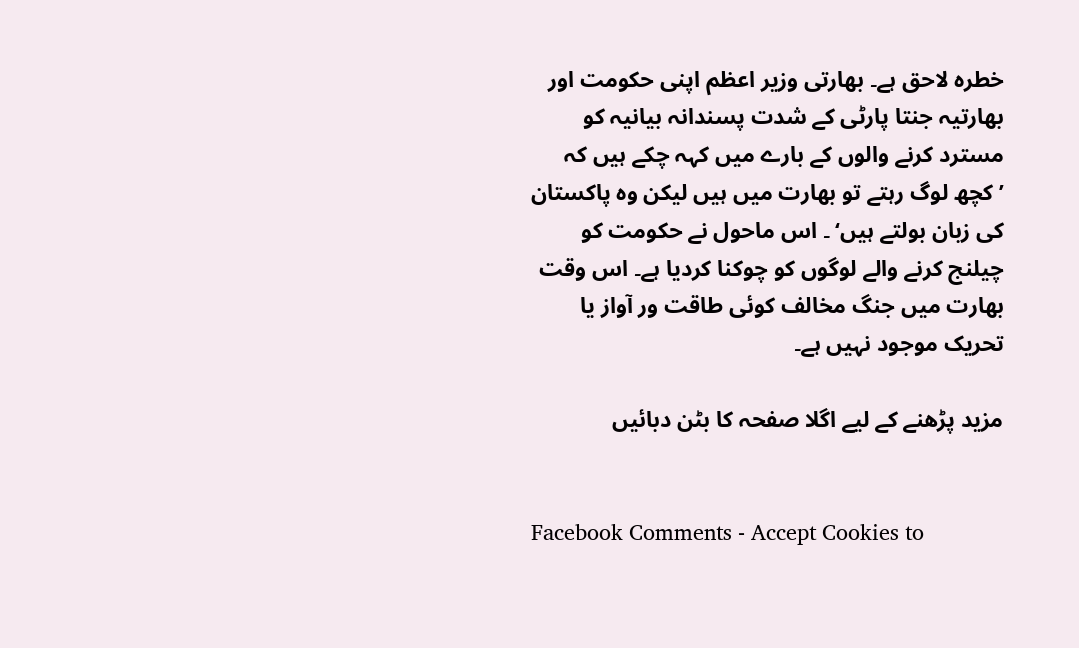خطرہ لاحق ہے۔ بھارتی وزیر اعظم اپنی حکومت اور بھارتیہ جنتا پارٹی کے شدت پسندانہ بیانیہ کو مسترد کرنے والوں کے بارے میں کہہ چکے ہیں کہ ’کچھ لوگ رہتے تو بھارت میں ہیں لیکن وہ پاکستان کی زبان بولتے ہیں‘ ۔ اس ماحول نے حکومت کو چیلنج کرنے والے لوگوں کو چوکنا کردیا ہے۔ اس وقت بھارت میں جنگ مخالف کوئی طاقت ور آواز یا تحریک موجود نہیں ہے۔

مزید پڑھنے کے لیے اگلا صفحہ کا بٹن دبائیں


Facebook Comments - Accept Cookies to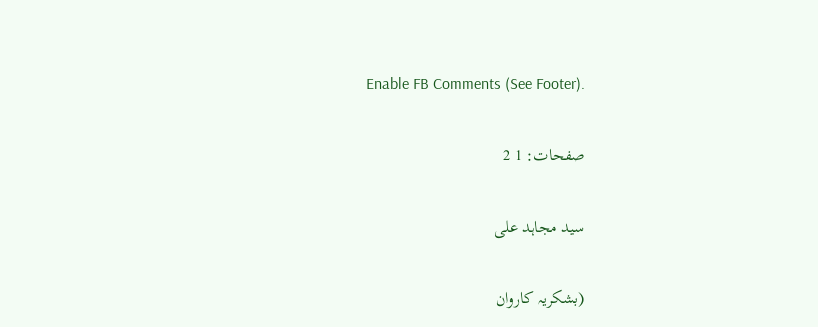Enable FB Comments (See Footer).

صفحات: 1 2

سید مجاہد علی

(بشکریہ کاروان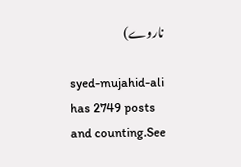ناروے)

syed-mujahid-ali has 2749 posts and counting.See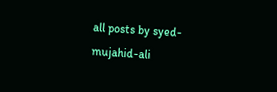all posts by syed-mujahid-ali